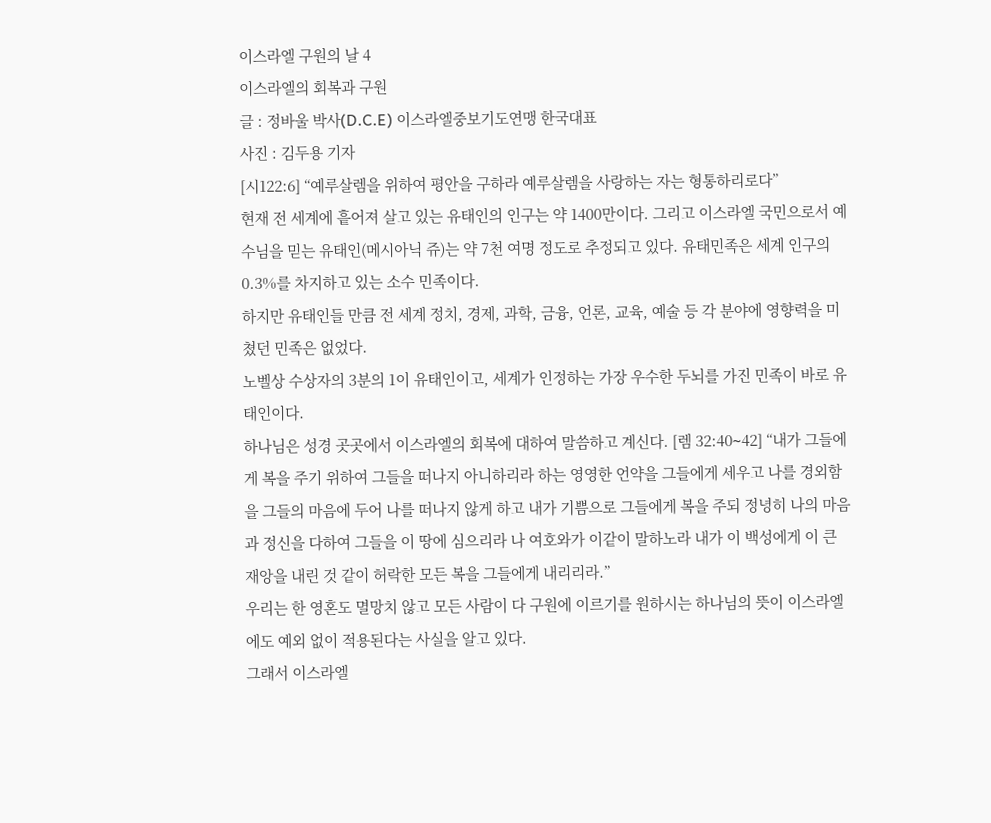이스라엘 구원의 날 4
이스라엘의 회복과 구원
글 : 정바울 박사(D.C.E) 이스라엘중보기도연맹 한국대표
사진 : 김두용 기자
[시122:6] “예루살렘을 위하여 평안을 구하라 예루살렘을 사랑하는 자는 형통하리로다”
현재 전 세계에 흩어져 살고 있는 유태인의 인구는 약 1400만이다. 그리고 이스라엘 국민으로서 예수님을 믿는 유태인(메시아닉 쥬)는 약 7천 여명 정도로 추정되고 있다. 유태민족은 세계 인구의 0.3%를 차지하고 있는 소수 민족이다.
하지만 유태인들 만큼 전 세계 정치, 경제, 과학, 금융, 언론, 교육, 예술 등 각 분야에 영향력을 미쳤던 민족은 없었다.
노벨상 수상자의 3분의 1이 유태인이고, 세계가 인정하는 가장 우수한 두뇌를 가진 민족이 바로 유태인이다.
하나님은 성경 곳곳에서 이스라엘의 회복에 대하여 말씀하고 계신다. [렘 32:40∼42] “내가 그들에게 복을 주기 위하여 그들을 떠나지 아니하리라 하는 영영한 언약을 그들에게 세우고 나를 경외함을 그들의 마음에 두어 나를 떠나지 않게 하고 내가 기쁨으로 그들에게 복을 주되 정녕히 나의 마음과 정신을 다하여 그들을 이 땅에 심으리라 나 여호와가 이같이 말하노라 내가 이 백성에게 이 큰 재앙을 내린 것 같이 허락한 모든 복을 그들에게 내리리라.”
우리는 한 영혼도 멸망치 않고 모든 사람이 다 구원에 이르기를 원하시는 하나님의 뜻이 이스라엘에도 예외 없이 적용된다는 사실을 알고 있다.
그래서 이스라엘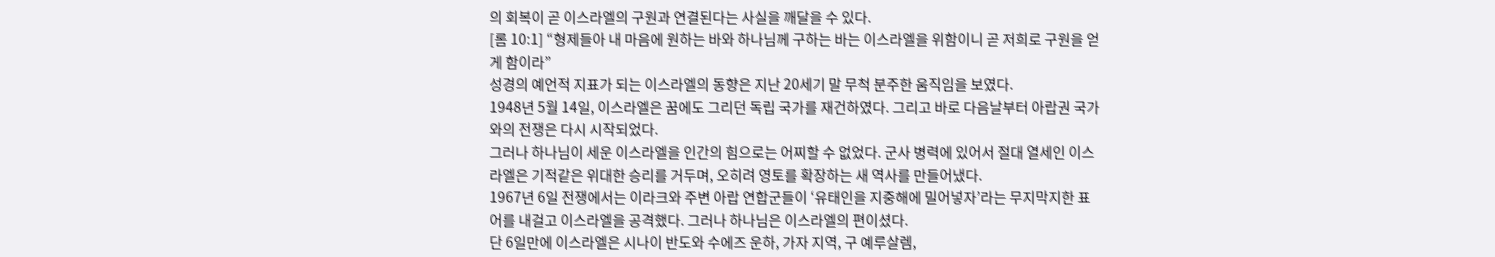의 회복이 곧 이스라엘의 구원과 연결된다는 사실을 깨달을 수 있다.
[롬 10:1] “형제들아 내 마음에 원하는 바와 하나님께 구하는 바는 이스라엘을 위함이니 곧 저희로 구원을 얻게 함이라”
성경의 예언적 지표가 되는 이스라엘의 동향은 지난 20세기 말 무척 분주한 움직임을 보였다.
1948년 5월 14일, 이스라엘은 꿈에도 그리던 독립 국가를 재건하였다. 그리고 바로 다음날부터 아랍권 국가와의 전쟁은 다시 시작되었다.
그러나 하나님이 세운 이스라엘을 인간의 힘으로는 어찌할 수 없었다. 군사 병력에 있어서 절대 열세인 이스라엘은 기적같은 위대한 승리를 거두며, 오히려 영토를 확장하는 새 역사를 만들어냈다.
1967년 6일 전쟁에서는 이라크와 주변 아랍 연합군들이 ‘유태인을 지중해에 밀어넣자’라는 무지막지한 표어를 내걸고 이스라엘을 공격했다. 그러나 하나님은 이스라엘의 편이셨다.
단 6일만에 이스라엘은 시나이 반도와 수에즈 운하, 가자 지역, 구 예루살렘,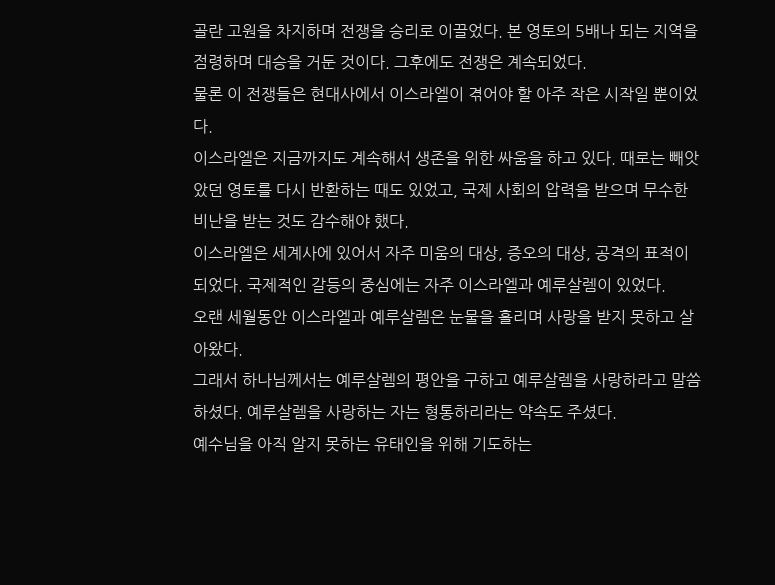골란 고원을 차지하며 전쟁을 승리로 이끌었다. 본 영토의 5배나 되는 지역을 점령하며 대승을 거둔 것이다. 그후에도 전쟁은 계속되었다.
물론 이 전쟁들은 현대사에서 이스라엘이 겪어야 할 아주 작은 시작일 뿐이었다.
이스라엘은 지금까지도 계속해서 생존을 위한 싸움을 하고 있다. 때로는 빼앗았던 영토를 다시 반환하는 때도 있었고, 국제 사회의 압력을 받으며 무수한 비난을 받는 것도 감수해야 했다.
이스라엘은 세계사에 있어서 자주 미움의 대상, 증오의 대상, 공격의 표적이 되었다. 국제적인 갈등의 중심에는 자주 이스라엘과 예루살렘이 있었다.
오랜 세월동안 이스라엘과 예루살렘은 눈물을 흘리며 사랑을 받지 못하고 살아왔다.
그래서 하나님께서는 예루살렘의 평안을 구하고 예루살렘을 사랑하라고 말씀하셨다. 예루살렘을 사랑하는 자는 형통하리라는 약속도 주셨다.
예수님을 아직 알지 못하는 유태인을 위해 기도하는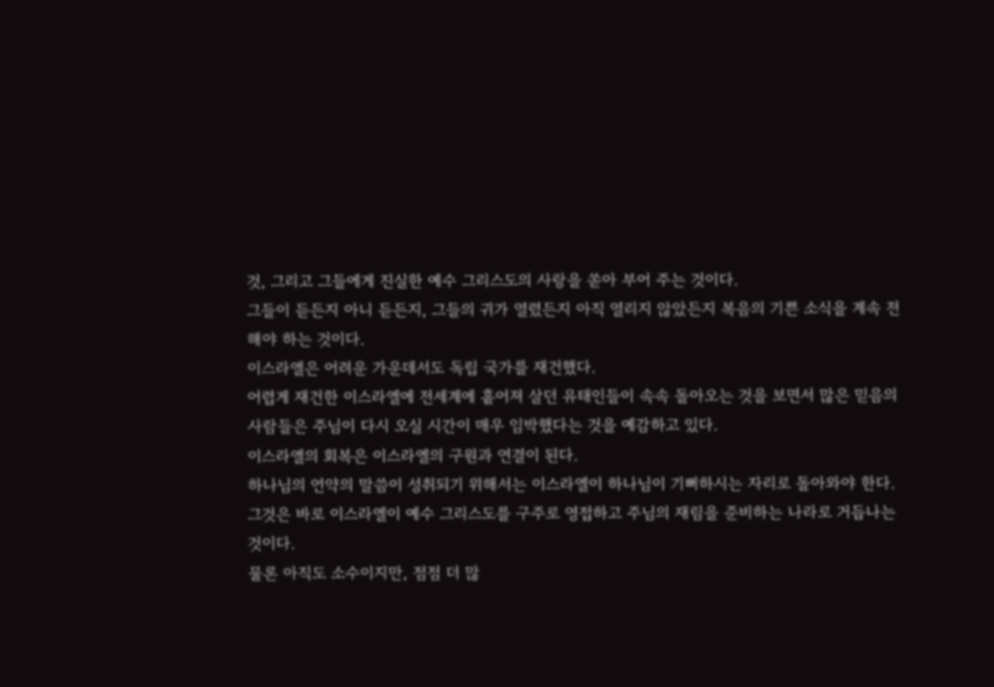것, 그리고 그들에게 진실한 예수 그리스도의 사랑을 쏟아 부어 주는 것이다.
그들이 듣든지 아니 듣든지, 그들의 귀가 열렸든지 아직 열리지 않았든지 복음의 기쁜 소식을 계속 전해야 하는 것이다.
이스라엘은 어려운 가운데서도 독립 국가를 재건했다.
어렵게 재건한 이스라엘에 전세계에 흩어져 살던 유태인들이 속속 돌아오는 것을 보면서 많은 믿음의 사람들은 주님이 다시 오실 시간이 매우 임박했다는 것을 예감하고 있다.
이스라엘의 회복은 이스라엘의 구원과 연결이 된다.
하나님의 언약의 말씀이 성취되기 위해서는 이스라엘이 하나님이 기뻐하시는 자리로 돌아와야 한다. 그것은 바로 이스라엘이 예수 그리스도를 구주로 영접하고 주님의 재림을 준비하는 나라로 거듭나는 것이다.
물론 아직도 소수이지만, 점점 더 많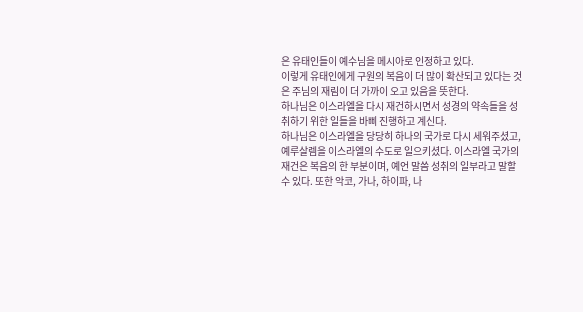은 유태인들이 예수님을 메시아로 인정하고 있다.
이렇게 유태인에게 구원의 복음이 더 많이 확산되고 있다는 것은 주님의 재림이 더 가까이 오고 있음을 뜻한다.
하나님은 이스라엘을 다시 재건하시면서 성경의 약속들을 성취하기 위한 일들을 바삐 진행하고 계신다.
하나님은 이스라엘을 당당히 하나의 국가로 다시 세워주셨고, 예루살렘을 이스라엘의 수도로 일으키셨다. 이스라엘 국가의 재건은 복음의 한 부분이며, 예언 말씀 성취의 일부라고 말할 수 있다. 또한 악코, 가나, 하이파, 나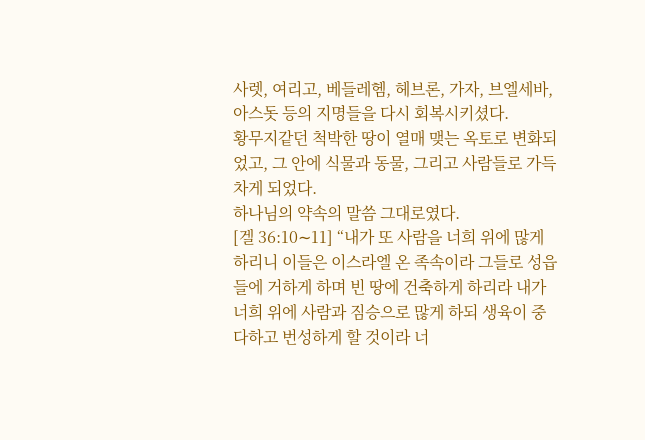사렛, 여리고, 베들레헴, 헤브론, 가자, 브엘세바, 아스돗 등의 지명들을 다시 회복시키셨다.
황무지같던 척박한 땅이 열매 맺는 옥토로 변화되었고, 그 안에 식물과 동물, 그리고 사람들로 가득 차게 되었다.
하나님의 약속의 말씀 그대로였다.
[겔 36:10∼11] “내가 또 사람을 너희 위에 많게 하리니 이들은 이스라엘 온 족속이라 그들로 성읍들에 거하게 하며 빈 땅에 건축하게 하리라 내가 너희 위에 사람과 짐승으로 많게 하되 생육이 중다하고 번성하게 할 것이라 너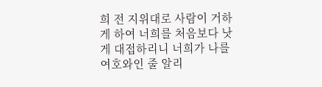희 전 지위대로 사람이 거하게 하여 너희를 처음보다 낫게 대접하리니 너희가 나를 여호와인 줄 알리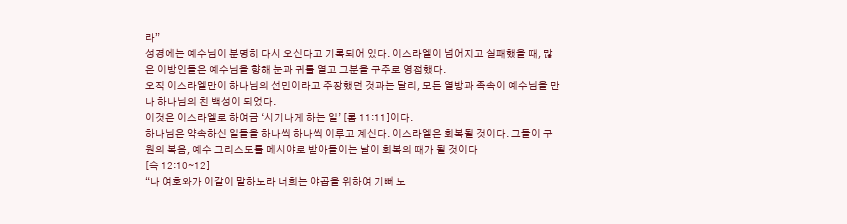라”
성경에는 예수님이 분명히 다시 오신다고 기록되어 있다. 이스라엘이 넘어지고 실패했을 때, 많은 이방인들은 예수님을 향해 눈과 귀를 열고 그분을 구주로 영접했다.
오직 이스라엘만이 하나님의 선민이라고 주장했던 것과는 달리, 모든 열방과 족속이 예수님을 만나 하나님의 친 백성이 되었다.
이것은 이스라엘로 하여금 ‘시기나게 하는 일’ [롬 11:11]이다.
하나님은 약속하신 일들을 하나씩 하나씩 이루고 계신다. 이스라엘은 회복될 것이다. 그들이 구원의 복음, 예수 그리스도를 메시야로 받아들이는 날이 회복의 때가 될 것이다
[슥 12:10∼12]
“나 여호와가 이같이 말하노라 너희는 야곱을 위하여 기뻐 노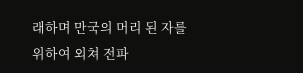래하며 만국의 머리 된 자를 위하여 외쳐 전파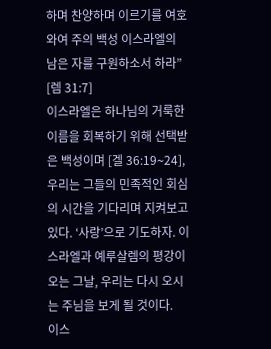하며 찬양하며 이르기를 여호와여 주의 백성 이스라엘의 남은 자를 구원하소서 하라” [렘 31:7]
이스라엘은 하나님의 거룩한 이름을 회복하기 위해 선택받은 백성이며 [겔 36:19∼24], 우리는 그들의 민족적인 회심의 시간을 기다리며 지켜보고 있다. ‘사랑’으로 기도하자. 이스라엘과 예루살렘의 평강이 오는 그날, 우리는 다시 오시는 주님을 보게 될 것이다.
이스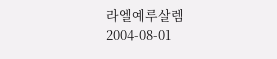라엘예루살렘
2004-08-01